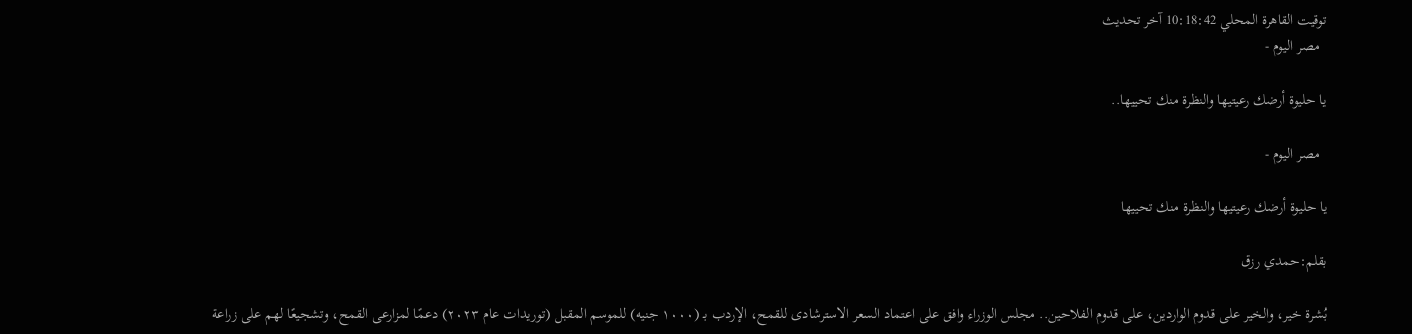توقيت القاهرة المحلي 10:18:42 آخر تحديث
  مصر اليوم -

يا حليوة أرضك رعيتيها والنظرة منك تحييها..

  مصر اليوم -

يا حليوة أرضك رعيتيها والنظرة منك تحييها

بقلم:حمدي رزق

بُشرة خير، والخير على قدوم الواردين، على قدوم الفلاحين.. مجلس الوزراء وافق على اعتماد السعر الاسترشادى للقمح، الإردب بـ (١٠٠٠ جنيه) للموسم المقبل (توريدات عام ٢٠٢٣) دعمًا لمزارعى القمح، وتشجيعًا لهم على زراعة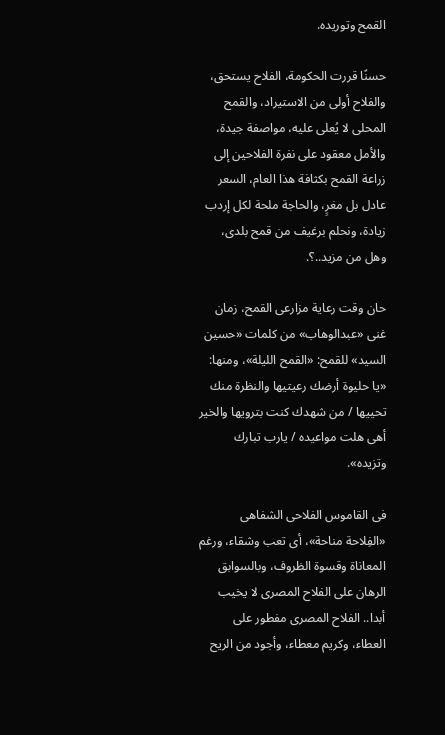القمح وتوريده.

حسنًا قررت الحكومة، الفلاح يستحق، والفلاح أولى من الاستيراد، والقمح المحلى لا يُعلى عليه، مواصفة جيدة، والأمل معقود على نفرة الفلاحين إلى زراعة القمح بكثافة هذا العام، السعر عادل بل مغرٍ، والحاجة ملحة لكل إردب زيادة، ونحلم برغيف من قمح بلدى، وهل من مزيد..؟.

حان وقت رعاية مزارعى القمح، زمان غنى «عبدالوهاب» من كلمات «حسين السيد» للقمح: «القمح الليلة»، ومنها: «يا حليوة أرضك رعيتيها والنظرة منك تحييها / من شهدك كنت بترويها والخير أهى هلت مواعيده / يارب تبارك وتزيده».

فى القاموس الفلاحى الشفاهى «الفِلاحة مناحة»، أى تعب وشقاء، ورغم المعاناة وقسوة الظروف، وبالسوابق الرهان على الفلاح المصرى لا يخيب أبدا.. الفلاح المصرى مفطور على العطاء، وكريم معطاء، وأجود من الريح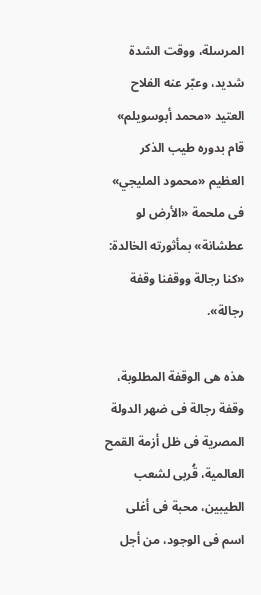المرسلة، ووقت الشدة شديد، وعبّر عنه الفلاح العتيد «محمد أبوسويلم» قام بدوره طيب الذكر العظيم «محمود المليجي» فى ملحمة «الأرض لو عطشانة» بمأثورته الخالدة: «كنا رجالة ووقفنا وقفة رجالة».

هذه هى الوقفة المطلوبة، وقفة رجالة فى ضهر الدولة المصرية فى ظل أزمة القمح العالمية، قُربى لشعب الطيبين، محبة فى أغلى اسم فى الوجود، من أجل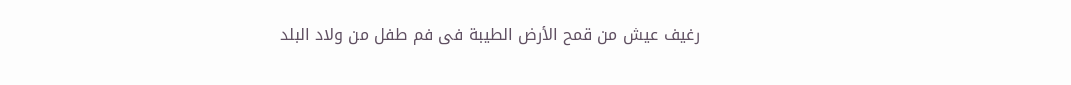رغيف عيش من قمح الأرض الطيبة فى فم طفل من ولاد البلد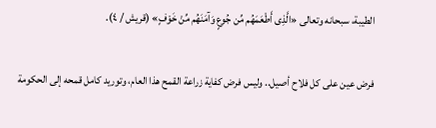الطيبة، سبحانه وتعالى «الَّذِى أَطْعَمَهُم مِّن جُوعٍ وَآمَنَهُم مِّنْ خَوْفٍ» (قريش / ٤).

فرض عين على كل فلاح أصيل.. وليس فرض كفاية زراعة القمح هذا العام، وتوريد كامل قمحه إلى الحكومة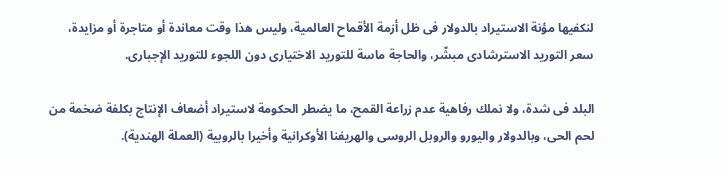لنكفيها مؤنة الاستيراد بالدولار فى ظل أزمة الأقماح العالمية، وليس هذا وقت معاندة أو متاجرة أو مزايدة، سعر التوريد الاسترشادى مبشّر، والحاجة ماسة للتوريد الاختيارى دون اللجوء للتوريد الإجبارى.

البلد فى شدة، ولا نملك رفاهية عدم زراعة القمح، ما يضطر الحكومة لاستيراد أضعاف الإنتاج بكلفة ضخمة من لحم الحى، وبالدولار واليورو والروبل الروسى والهريفنا الأوكرانية وأخيرا بالروبية (العملة الهندية).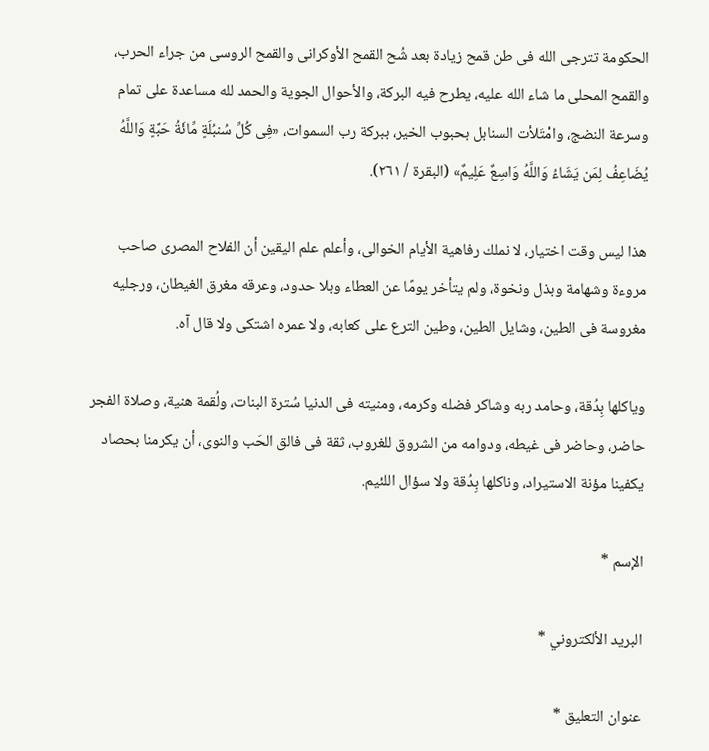الحكومة تترجى الله فى طن قمح زيادة بعد شُح القمح الأوكرانى والقمح الروسى من جراء الحرب، والقمح المحلى ما شاء الله عليه، يطرح فيه البركة، والأحوال الجوية والحمد لله مساعدة على تمام وسرعة النضج، وامْتَلأت السنابل بحبوب الخير، ببركة رب السموات، «فِى كُلِّ سُنبُلَةٍ مِّائَةُ حَبَّةٍ وَاللَّهُ يُضَاعِفُ لِمَن يَشَاءُ وَاللَّهُ وَاسِعٌ عَلِيمٌ» (البقرة / ٢٦١).

هذا ليس وقت اختيار، لا نملك رفاهية الأيام الخوالى، وأعلم علم اليقين أن الفلاح المصرى صاحب مروءة وشهامة وبذل ونخوة، ولم يتأخر يومًا عن العطاء وبلا حدود، وعرقه مغرق الغيطان، ورجليه مغروسة فى الطين، وشايل الطين، وطين الترع على كعابه، ولا عمره اشتكى ولا قال آه.

وياكلها بِدُقة، وحامد ربه وشاكر فضله وكرمه، ومنيته فى الدنيا سُترة البنات، ولُقمة هنية، وصلاة الفجر حاضر، وحاضر فى غيطه، ودوامه من الشروق للغروب، ثقة فى فالق الحَب والنوى، أن يكرمنا بحصاد يكفينا مؤنة الاستيراد، وناكلها بِدُقة ولا سؤال اللئيم.

الإسم *

البريد الألكتروني *

عنوان التعليق *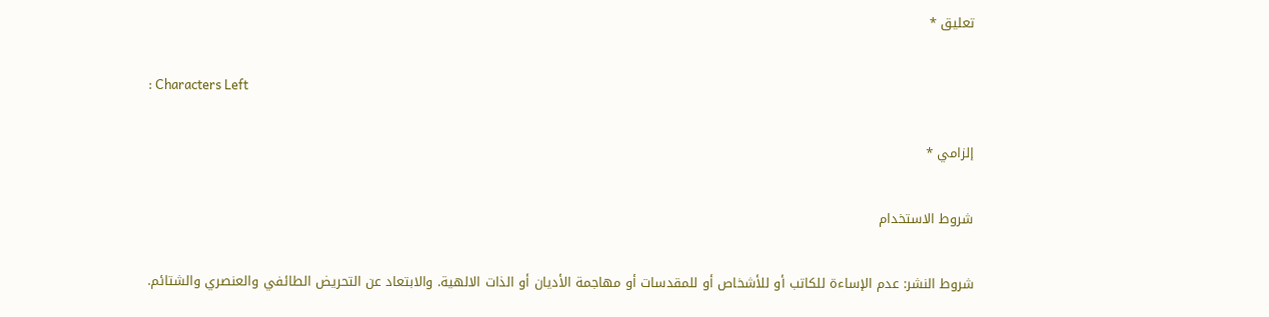تعليق *

: Characters Left

إلزامي *

شروط الاستخدام

شروط النشر: عدم الإساءة للكاتب أو للأشخاص أو للمقدسات أو مهاجمة الأديان أو الذات الالهية. والابتعاد عن التحريض الطائفي والعنصري والشتائم.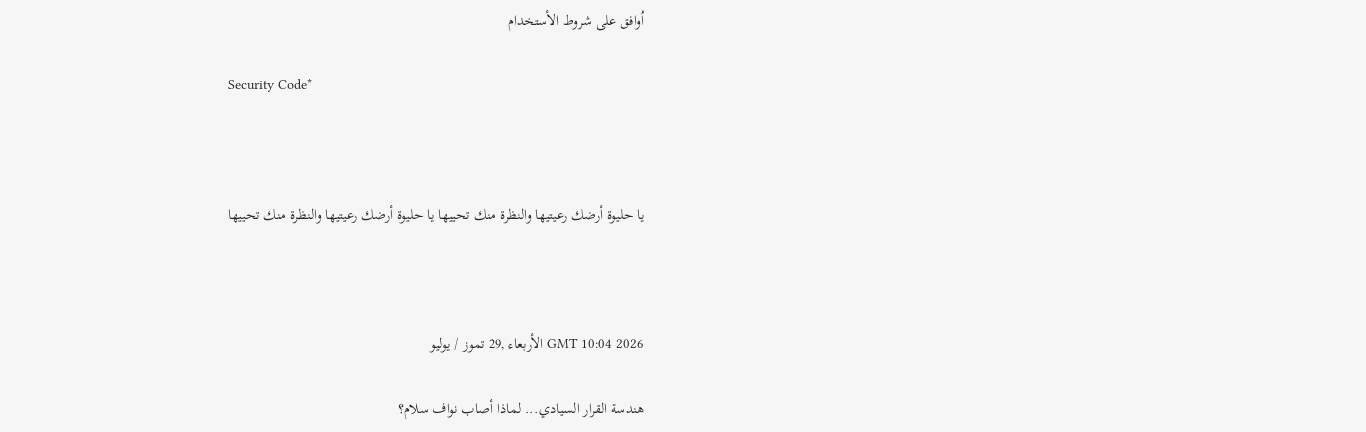اُوافق على شروط الأستخدام

Security Code*



يا حليوة أرضك رعيتيها والنظرة منك تحييها يا حليوة أرضك رعيتيها والنظرة منك تحييها



GMT 10:04 2026 الأربعاء ,29 تموز / يوليو

هندسة القرار السيادي... لماذا أصاب نواف سلام؟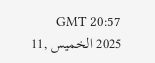GMT 20:57 2025 الخميس ,11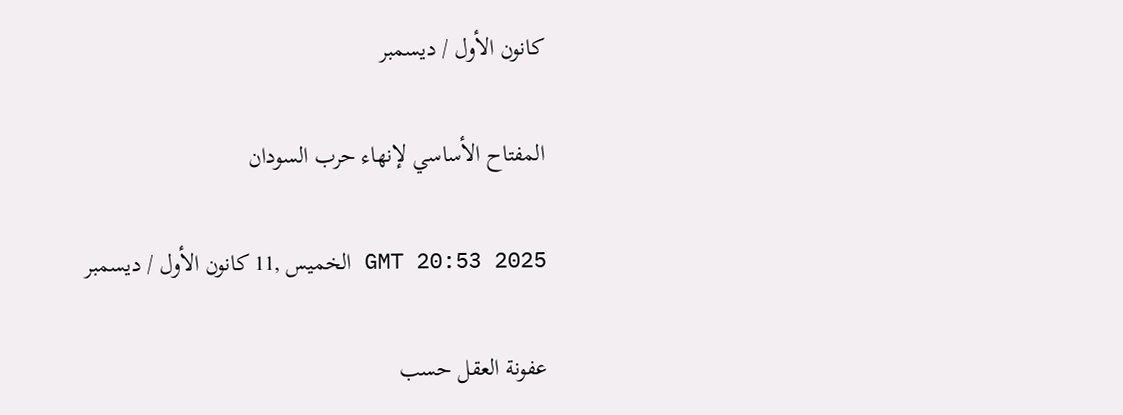كانون الأول / ديسمبر

المفتاح الأساسي لإنهاء حرب السودان

GMT 20:53 2025 الخميس ,11 كانون الأول / ديسمبر

عفونة العقل حسب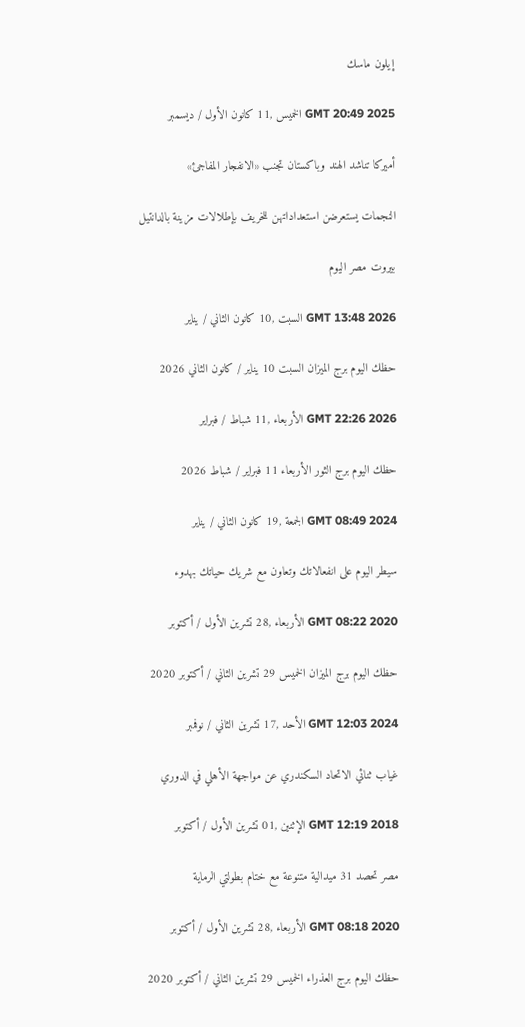إيلون ماسك

GMT 20:49 2025 الخميس ,11 كانون الأول / ديسمبر

أميركا تناشد الهند وباكستان تجنب «الانفجار المفاجئ»

النجمات يستعرضن استعداداتهن للخريف بإطلالات مزينة بالدانتيل

بيروت مصر اليوم

GMT 13:48 2026 السبت ,10 كانون الثاني / يناير

حظك اليوم برج الميزان السبت 10 يناير / كانون الثاني 2026

GMT 22:26 2026 الأربعاء ,11 شباط / فبراير

حظك اليوم برج الثور الأربعاء 11 فبراير / شباط 2026

GMT 08:49 2024 الجمعة ,19 كانون الثاني / يناير

سيطر اليوم على انفعالاتك وتعاون مع شريك حياتك بهدوء

GMT 08:22 2020 الأربعاء ,28 تشرين الأول / أكتوبر

حظك اليوم برج الميزان الخميس 29 تشرين الثاني / أكتوبر 2020

GMT 12:03 2024 الأحد ,17 تشرين الثاني / نوفمبر

غياب ثنائي الاتحاد السكندري عن مواجهة الأهلي في الدوري

GMT 12:19 2018 الإثنين ,01 تشرين الأول / أكتوبر

مصر تحصد 31 ميدالية متنوعة مع ختام بطولتي الرماية

GMT 08:18 2020 الأربعاء ,28 تشرين الأول / أكتوبر

حظك اليوم برج العذراء الخميس 29 تشرين الثاني / أكتوبر 2020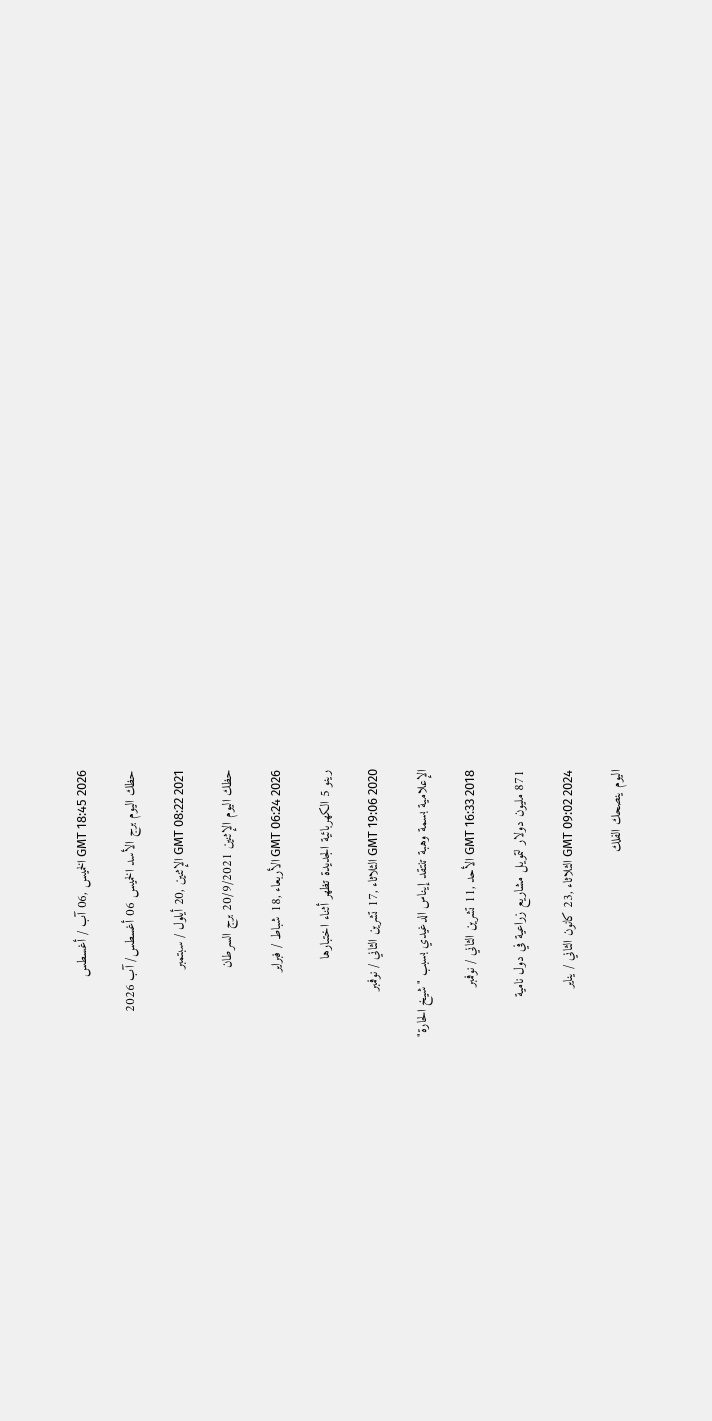GMT 18:45 2026 الخميس ,06 آب / أغسطس

حظك اليوم برج الأسد الخميس 06 أغسطس/ آب 2026

GMT 08:22 2021 الإثنين ,20 أيلول / سبتمبر

حظك اليوم الإثنين 20/9/2021 برج السرطان

GMT 06:24 2026 الأربعاء ,18 شباط / فبراير

رينو 5 الكهربائية الجديدة تظهر أثناء اختبارها

GMT 19:06 2020 الثلاثاء ,17 تشرين الثاني / نوفمبر

الإعلامية بسمة وهبة تنتقد إيناس الدغيدي بسبب "شيخ الحارة"

GMT 16:33 2018 الأحد ,11 تشرين الثاني / نوفمبر

871 مليون دولار لتمويل مشاريع زراعية في دول نامية

GMT 09:02 2024 الثلاثاء ,23 كانون الثاني / يناير

اليوم ينصحك الفلك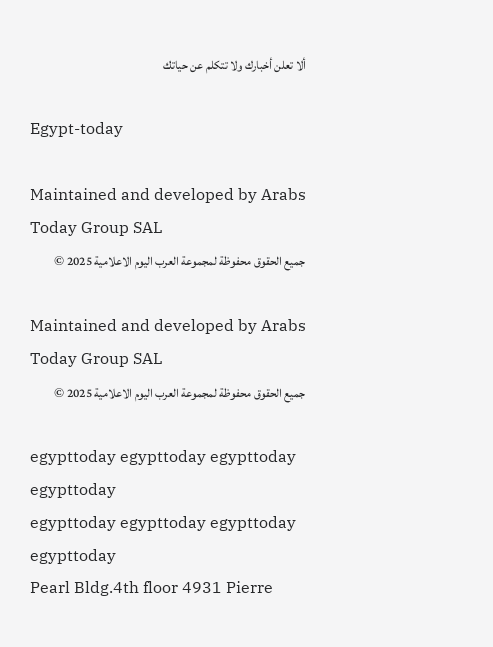ألا تعلن أخبارك ولا تتكلم عن حياتك

Egypt-today

Maintained and developed by Arabs Today Group SAL
جميع الحقوق محفوظة لمجموعة العرب اليوم الاعلامية 2025 ©

Maintained and developed by Arabs Today Group SAL
جميع الحقوق محفوظة لمجموعة العرب اليوم الاعلامية 2025 ©

egypttoday egypttoday egypttoday egypttoday
egypttoday egypttoday egypttoday
egypttoday
Pearl Bldg.4th floor 4931 Pierre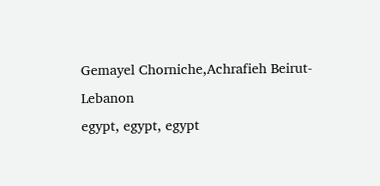Gemayel Chorniche,Achrafieh Beirut- Lebanon
egypt, egypt, egypt